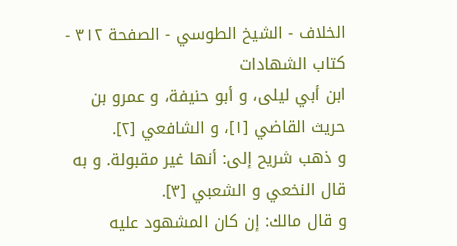الخلاف - الشيخ الطوسي - الصفحة ٣١٢ - كتاب الشهادات
ابن أبي ليلى، و أبو حنيفة، و عمرو بن حريث القاضي [١]، و الشافعي [٢].
و ذهب شريح إلى: أنها غير مقبولة. و به قال النخعي و الشعبي [٣].
و قال مالك: إن كان المشهود عليه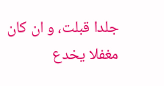جلدا قبلت، و ان كان مغفلا يخدع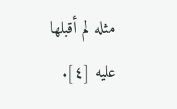مثله لم أقبلها عليه [٤].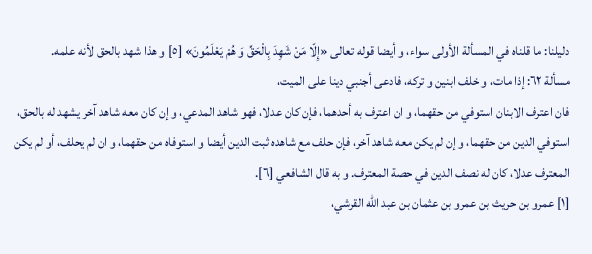دليلنا: ما قلناه في المسألة الأولى سواء، و أيضا قوله تعالى «إِلّا مَنْ شَهِدَ بِالْحَقِّ وَ هُمْ يَعْلَمُونَ» [٥] و هذا شهد بالحق لأنه علمه.
مسألة ٦٢: إذا مات، و خلف ابنين و تركه، فادعى أجنبي دينا على الميت،
فان اعترف الابنان استوفي من حقهما، و ان اعترف به أحدهما، فإن كان عدلا، فهو شاهد المدعي، و إن كان معه شاهد آخر يشهد له بالحق، استوفي الدين من حقهما، و إن لم يكن معه شاهد آخر، فإن حلف مع شاهده ثبت الدين أيضا و استوفاه من حقهما، و ان لم يحلف، أو لم يكن المعترف عدلا، كان له نصف الدين في حصة المعترف. و به قال الشافعي [٦].
[١] عمرو بن حريث بن عمرو بن عثمان بن عبد الله القرشي،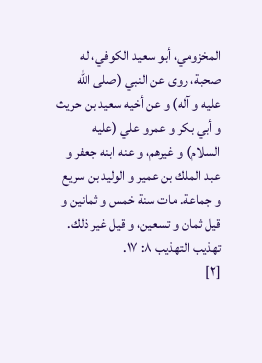المخزومي، أبو سعيد الكوفي، له صحبة، روى عن النبي (صلى الله عليه و آله) و عن أخيه سعيد بن حريث و أبي بكر و عمرو علي (عليه السلام) و غيرهم، و عنه ابنه جعفر و عبد الملك بن عمير و الوليد بن سريع و جماعة. مات سنة خمس و ثمانين و قيل ثمان و تسعين، و قيل غير ذلك. تهذيب التهذيب ٨: ١٧.
[٢]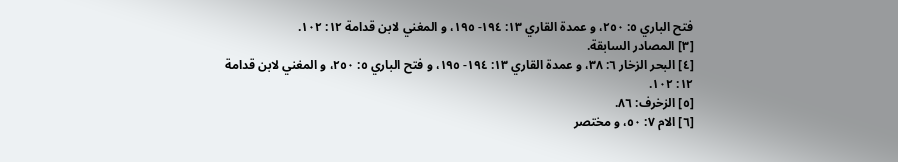فتح الباري ٥: ٢٥٠، و عمدة القاري ١٣: ١٩٤- ١٩٥، و المغني لابن قدامة ١٢: ١٠٢.
[٣] المصادر السابقة.
[٤] البحر الزخار ٦: ٣٨، و عمدة القاري ١٣: ١٩٤- ١٩٥، و فتح الباري ٥: ٢٥٠، و المغني لابن قدامة ١٢: ١٠٢.
[٥] الزخرف: ٨٦.
[٦] الام ٧: ٥٠، و مختصر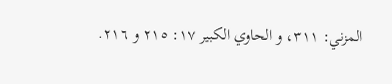المزني: ٣١١، و الحاوي الكبير ١٧: ٢١٥ و ٢١٦.